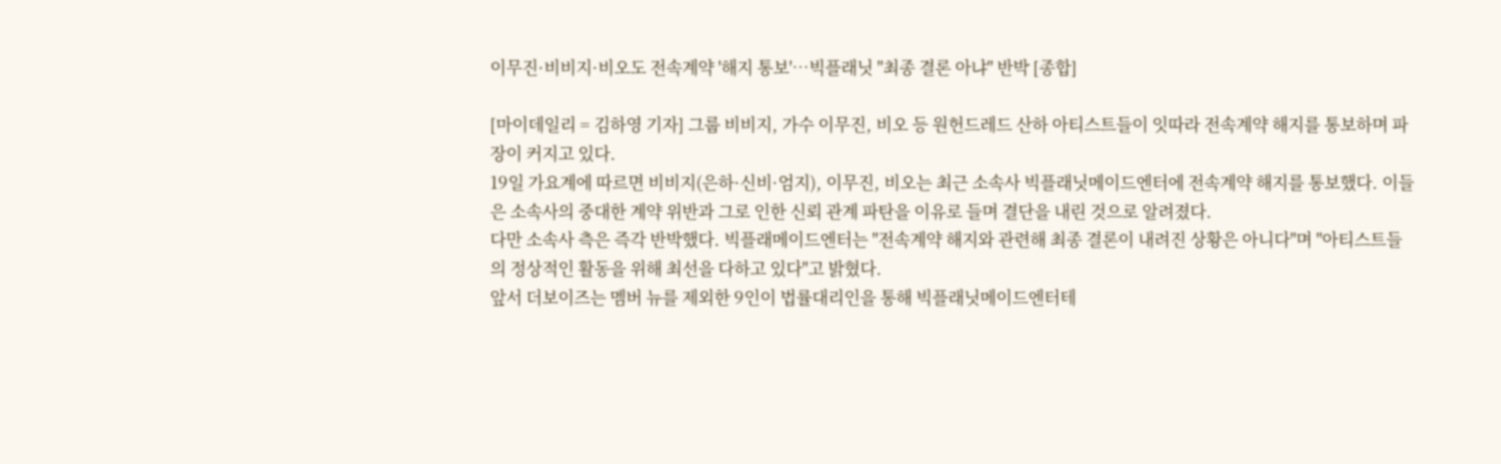이무진·비비지·비오도 전속계약 '해지 통보'…빅플래닛 "최종 결론 아냐" 반박 [종합]

[마이데일리 = 김하영 기자] 그룹 비비지, 가수 이무진, 비오 등 원헌드레드 산하 아티스트들이 잇따라 전속계약 해지를 통보하며 파장이 커지고 있다.
19일 가요계에 따르면 비비지(은하·신비·엄지), 이무진, 비오는 최근 소속사 빅플래닛메이드엔터에 전속계약 해지를 통보했다. 이들은 소속사의 중대한 계약 위반과 그로 인한 신뢰 관계 파탄을 이유로 들며 결단을 내린 것으로 알려졌다.
다만 소속사 측은 즉각 반박했다. 빅플래메이드엔터는 "전속계약 해지와 관련해 최종 결론이 내려진 상황은 아니다"며 "아티스트들의 정상적인 활동을 위해 최선을 다하고 있다"고 밝혔다.
앞서 더보이즈는 멤버 뉴를 제외한 9인이 법률대리인을 통해 빅플래닛메이드엔터테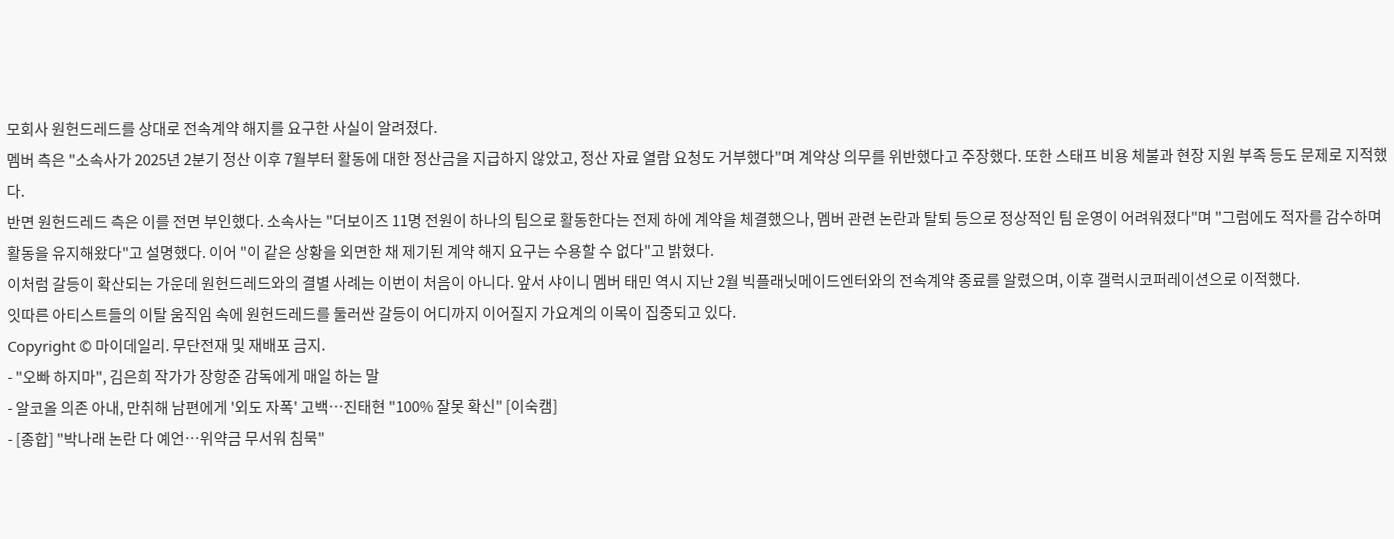모회사 원헌드레드를 상대로 전속계약 해지를 요구한 사실이 알려졌다.
멤버 측은 "소속사가 2025년 2분기 정산 이후 7월부터 활동에 대한 정산금을 지급하지 않았고, 정산 자료 열람 요청도 거부했다"며 계약상 의무를 위반했다고 주장했다. 또한 스태프 비용 체불과 현장 지원 부족 등도 문제로 지적했다.
반면 원헌드레드 측은 이를 전면 부인했다. 소속사는 "더보이즈 11명 전원이 하나의 팀으로 활동한다는 전제 하에 계약을 체결했으나, 멤버 관련 논란과 탈퇴 등으로 정상적인 팀 운영이 어려워졌다"며 "그럼에도 적자를 감수하며 활동을 유지해왔다"고 설명했다. 이어 "이 같은 상황을 외면한 채 제기된 계약 해지 요구는 수용할 수 없다"고 밝혔다.
이처럼 갈등이 확산되는 가운데 원헌드레드와의 결별 사례는 이번이 처음이 아니다. 앞서 샤이니 멤버 태민 역시 지난 2월 빅플래닛메이드엔터와의 전속계약 종료를 알렸으며, 이후 갤럭시코퍼레이션으로 이적했다.
잇따른 아티스트들의 이탈 움직임 속에 원헌드레드를 둘러싼 갈등이 어디까지 이어질지 가요계의 이목이 집중되고 있다.
Copyright © 마이데일리. 무단전재 및 재배포 금지.
- "오빠 하지마", 김은희 작가가 장항준 감독에게 매일 하는 말
- 알코올 의존 아내, 만취해 남편에게 '외도 자폭' 고백…진태현 "100% 잘못 확신" [이숙캠]
- [종합] "박나래 논란 다 예언…위약금 무서워 침묵"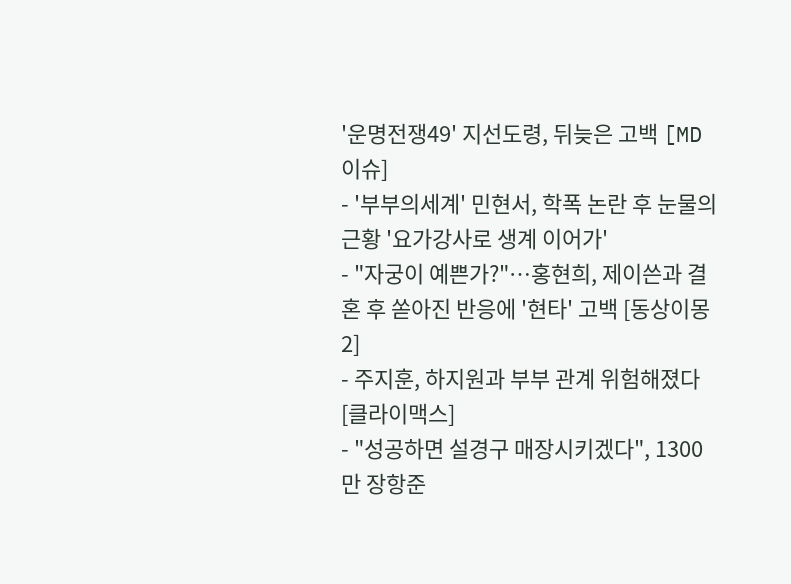'운명전쟁49' 지선도령, 뒤늦은 고백 [MD이슈]
- '부부의세계' 민현서, 학폭 논란 후 눈물의 근황 '요가강사로 생계 이어가'
- "자궁이 예쁜가?"…홍현희, 제이쓴과 결혼 후 쏟아진 반응에 '현타' 고백 [동상이몽2]
- 주지훈, 하지원과 부부 관계 위험해졌다 [클라이맥스]
- "성공하면 설경구 매장시키겠다", 1300만 장항준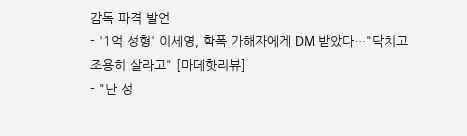감독 파격 발언
- '1억 성형' 이세영, 학폭 가해자에게 DM 받았다…"닥치고 조용히 살라고" [마데핫리뷰]
- "난 성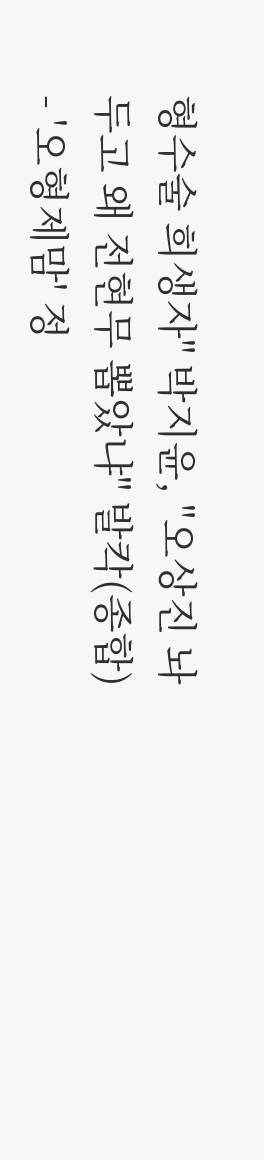형수술 희생자" 박지윤, "오상진 놔두고 왜 전현무 뽑았냐" 발칵(종합)
- '오형제맘' 정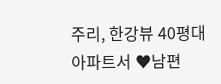주리, 한강뷰 40평대 아파트서 ♥남편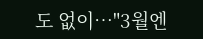도 없이…"3월엔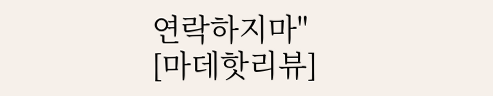연락하지마" [마데핫리뷰]